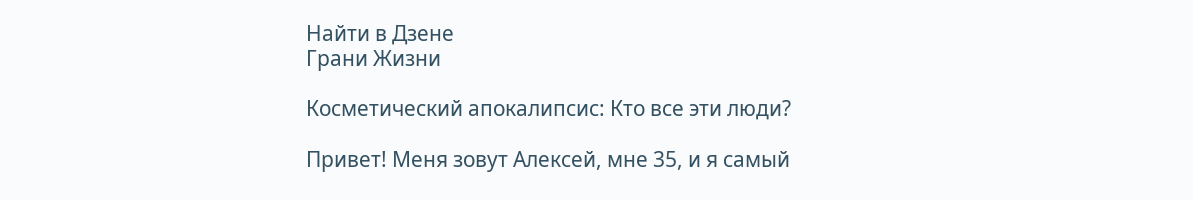Найти в Дзене
Грани Жизни

Косметический апокалипсис: Кто все эти люди?

Привет! Меня зовут Алексей, мне 35, и я самый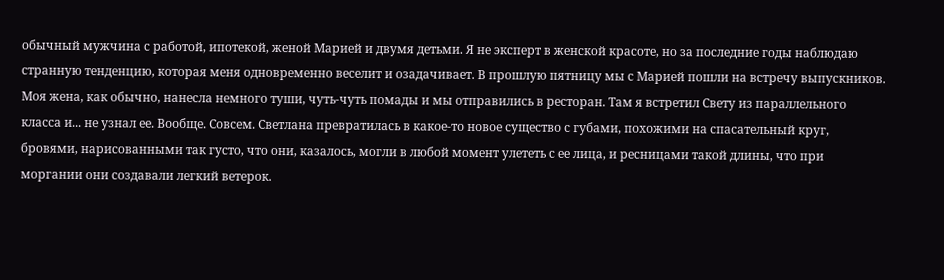обычный мужчина с работой, ипотекой, женой Марией и двумя детьми. Я не эксперт в женской красоте, но за последние годы наблюдаю странную тенденцию, которая меня одновременно веселит и озадачивает. В прошлую пятницу мы с Марией пошли на встречу выпускников. Моя жена, как обычно, нанесла немного туши, чуть-чуть помады и мы отправились в ресторан. Там я встретил Свету из параллельного класса и... не узнал ее. Вообще. Совсем. Светлана превратилась в какое-то новое существо с губами, похожими на спасательный круг, бровями, нарисованными так густо, что они, казалось, могли в любой момент улететь с ее лица, и ресницами такой длины, что при моргании они создавали легкий ветерок.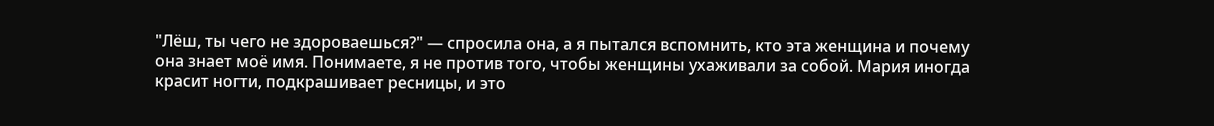"Лёш, ты чего не здороваешься?" — спросила она, а я пытался вспомнить, кто эта женщина и почему она знает моё имя. Понимаете, я не против того, чтобы женщины ухаживали за собой. Мария иногда красит ногти, подкрашивает ресницы, и это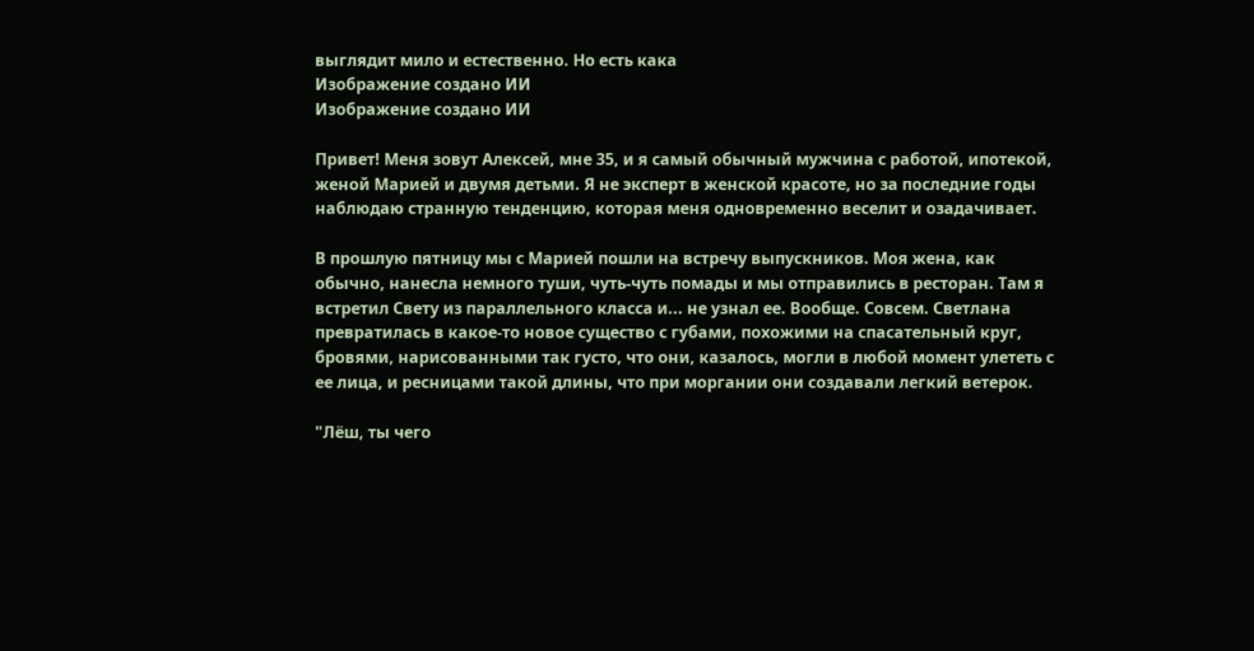выглядит мило и естественно. Но есть кака
Изображение создано ИИ
Изображение создано ИИ

Привет! Меня зовут Алексей, мне 35, и я самый обычный мужчина с работой, ипотекой, женой Марией и двумя детьми. Я не эксперт в женской красоте, но за последние годы наблюдаю странную тенденцию, которая меня одновременно веселит и озадачивает.

В прошлую пятницу мы с Марией пошли на встречу выпускников. Моя жена, как обычно, нанесла немного туши, чуть-чуть помады и мы отправились в ресторан. Там я встретил Свету из параллельного класса и... не узнал ее. Вообще. Совсем. Светлана превратилась в какое-то новое существо с губами, похожими на спасательный круг, бровями, нарисованными так густо, что они, казалось, могли в любой момент улететь с ее лица, и ресницами такой длины, что при моргании они создавали легкий ветерок.

"Лёш, ты чего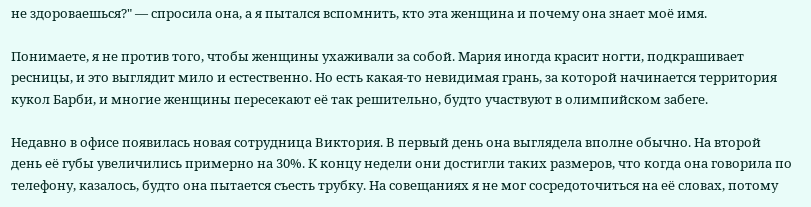не здороваешься?" — спросила она, а я пытался вспомнить, кто эта женщина и почему она знает моё имя.

Понимаете, я не против того, чтобы женщины ухаживали за собой. Мария иногда красит ногти, подкрашивает ресницы, и это выглядит мило и естественно. Но есть какая-то невидимая грань, за которой начинается территория кукол Барби, и многие женщины пересекают её так решительно, будто участвуют в олимпийском забеге.

Недавно в офисе появилась новая сотрудница Виктория. В первый день она выглядела вполне обычно. На второй день её губы увеличились примерно на 30%. К концу недели они достигли таких размеров, что когда она говорила по телефону, казалось, будто она пытается съесть трубку. На совещаниях я не мог сосредоточиться на её словах, потому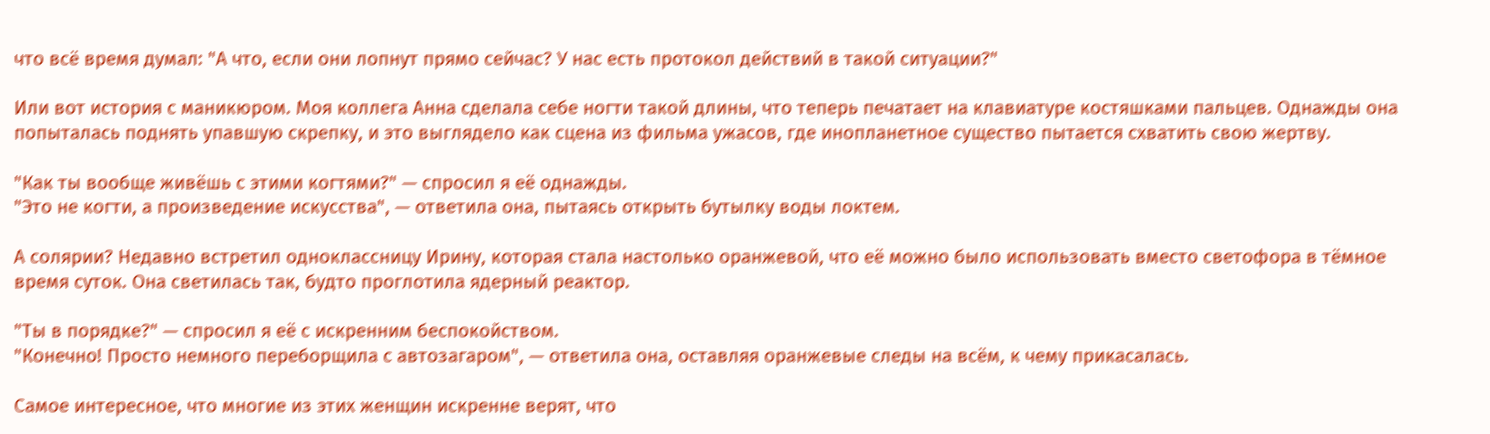что всё время думал: "А что, если они лопнут прямо сейчас? У нас есть протокол действий в такой ситуации?"

Или вот история с маникюром. Моя коллега Анна сделала себе ногти такой длины, что теперь печатает на клавиатуре костяшками пальцев. Однажды она попыталась поднять упавшую скрепку, и это выглядело как сцена из фильма ужасов, где инопланетное существо пытается схватить свою жертву.

"Как ты вообще живёшь с этими когтями?" — спросил я её однажды.
"Это не когти, а произведение искусства", — ответила она, пытаясь открыть бутылку воды локтем.

А солярии? Недавно встретил одноклассницу Ирину, которая стала настолько оранжевой, что её можно было использовать вместо светофора в тёмное время суток. Она светилась так, будто проглотила ядерный реактор.

"Ты в порядке?" — спросил я её с искренним беспокойством.
"Конечно! Просто немного переборщила с автозагаром", — ответила она, оставляя оранжевые следы на всём, к чему прикасалась.

Самое интересное, что многие из этих женщин искренне верят, что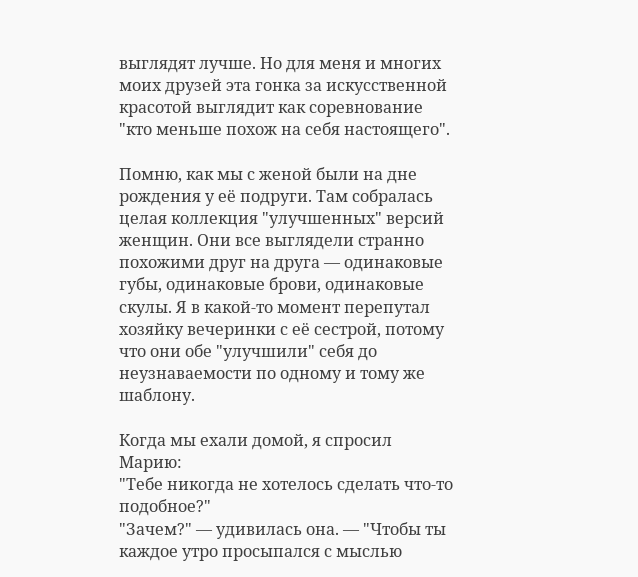выглядят лучше. Но для меня и многих моих друзей эта гонка за искусственной красотой выглядит как соревнование "кто меньше похож на себя настоящего".

Помню, как мы с женой были на дне рождения у её подруги. Там собралась целая коллекция "улучшенных" версий женщин. Они все выглядели странно похожими друг на друга — одинаковые губы, одинаковые брови, одинаковые скулы. Я в какой-то момент перепутал хозяйку вечеринки с её сестрой, потому что они обе "улучшили" себя до неузнаваемости по одному и тому же шаблону.

Когда мы ехали домой, я спросил Марию:
"Тебе никогда не хотелось сделать что-то подобное?"
"Зачем?" — удивилась она. — "Чтобы ты каждое утро просыпался с мыслью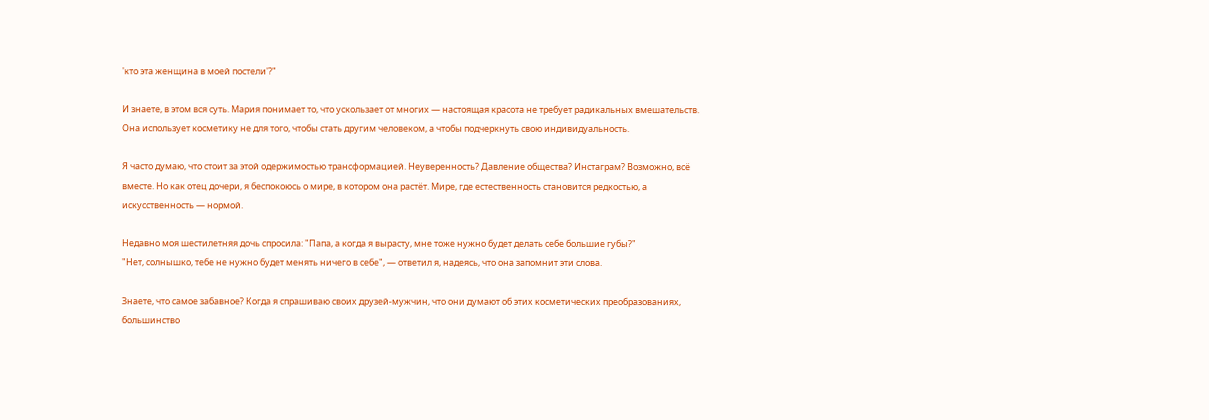'кто эта женщина в моей постели'?"

И знаете, в этом вся суть. Мария понимает то, что ускользает от многих — настоящая красота не требует радикальных вмешательств. Она использует косметику не для того, чтобы стать другим человеком, а чтобы подчеркнуть свою индивидуальность.

Я часто думаю, что стоит за этой одержимостью трансформацией. Неуверенность? Давление общества? Инстаграм? Возможно, всё вместе. Но как отец дочери, я беспокоюсь о мире, в котором она растёт. Мире, где естественность становится редкостью, а искусственность — нормой.

Недавно моя шестилетняя дочь спросила: "Папа, а когда я вырасту, мне тоже нужно будет делать себе большие губы?"
"Нет, солнышко, тебе не нужно будет менять ничего в себе", — ответил я, надеясь, что она запомнит эти слова.

Знаете, что самое забавное? Когда я спрашиваю своих друзей-мужчин, что они думают об этих косметических преобразованиях, большинство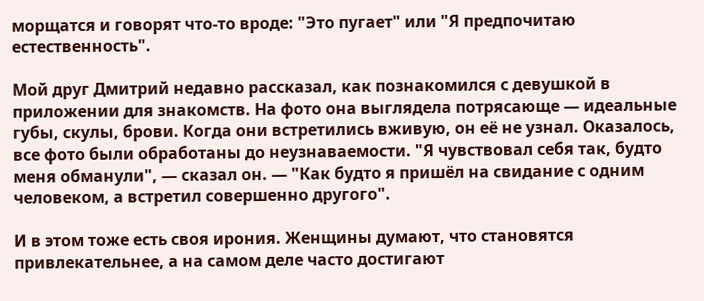морщатся и говорят что-то вроде: "Это пугает" или "Я предпочитаю естественность".

Мой друг Дмитрий недавно рассказал, как познакомился с девушкой в приложении для знакомств. На фото она выглядела потрясающе — идеальные губы, скулы, брови. Когда они встретились вживую, он её не узнал. Оказалось, все фото были обработаны до неузнаваемости. "Я чувствовал себя так, будто меня обманули", — сказал он. — "Как будто я пришёл на свидание с одним человеком, а встретил совершенно другого".

И в этом тоже есть своя ирония. Женщины думают, что становятся привлекательнее, а на самом деле часто достигают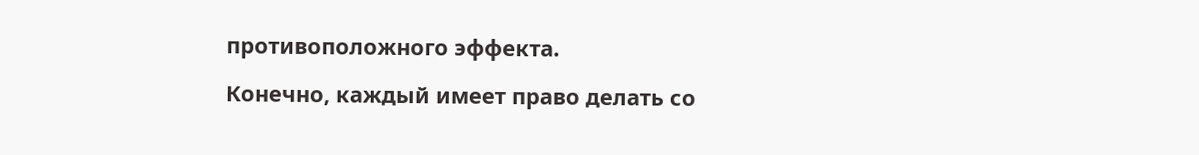противоположного эффекта.

Конечно, каждый имеет право делать со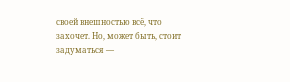своей внешностью всё, что захочет. Но, может быть, стоит задуматься —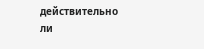действительно ли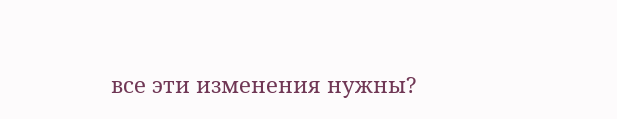все эти изменения нужны?